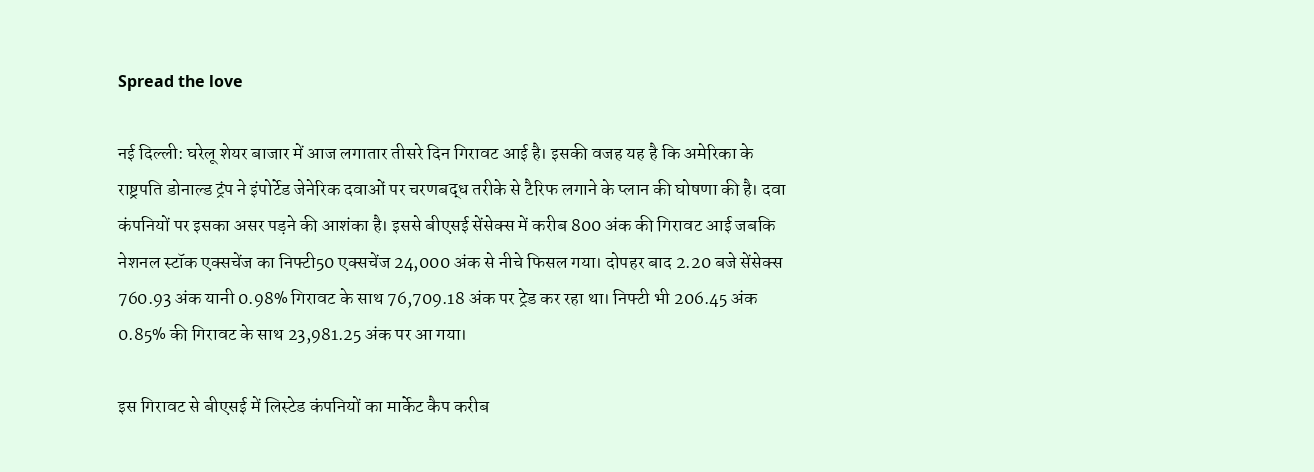Spread the love

नई दिल्ली: घरेलू शेयर बाजार में आज लगातार तीसरे दिन गिरावट आई है। इसकी वजह यह है कि अमेरिका के राष्ट्रपति डोनाल्ड ट्रंप ने इंपोर्टेड जेनेरिक दवाओं पर चरणबद्ध तरीके से टैरिफ लगाने के प्लान की घोषणा की है। दवा कंपनियों पर इसका असर पड़ने की आशंका है। इससे बीएसई सेंसेक्स में करीब 800 अंक की गिरावट आई जबकि नेशनल स्टॉक एक्सचेंज का निफ्टी50 एक्सचेंज 24,000 अंक से नीचे फिसल गया। दोपहर बाद 2.20 बजे सेंसेक्स 760.93 अंक यानी 0.98% गिरावट के साथ 76,709.18 अंक पर ट्रेड कर रहा था। निफ्टी भी 206.45 अंक 0.85% की गिरावट के साथ 23,981.25 अंक पर आ गया।

इस गिरावट से बीएसई में लिस्टेड कंपनियों का मार्केट कैप करीब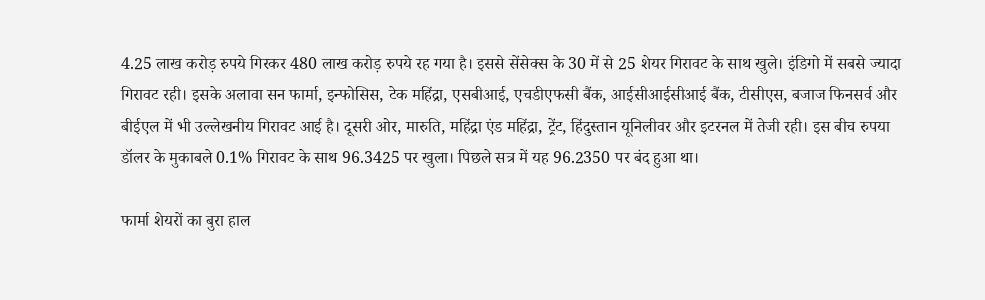4.25 लाख करोड़ रुपये गिरकर 480 लाख करोड़ रुपये रह गया है। इससे सेंसेक्स के 30 में से 25 शेयर गिरावट के साथ खुले। इंडिगो में सबसे ज्यादा गिरावट रही। इसके अलावा सन फार्मा, इन्फोसिस, टेक महिंद्रा, एसबीआई, एचडीएफसी बैंक, आईसीआईसीआई बैंक, टीसीएस, बजाज फिनसर्व और बीईएल में भी उल्लेखनीय गिरावट आई है। दूसरी ओर, मारुति, महिंद्रा एंड महिंद्रा, ट्रेंट, हिंदुस्तान यूनिलीवर और इटरनल में तेजी रही। इस बीच रुपया डॉलर के मुकाबले 0.1% गिरावट के साथ 96.3425 पर खुला। पिछले सत्र में यह 96.2350 पर बंद हुआ था।

फार्मा शेयरों का बुरा हाल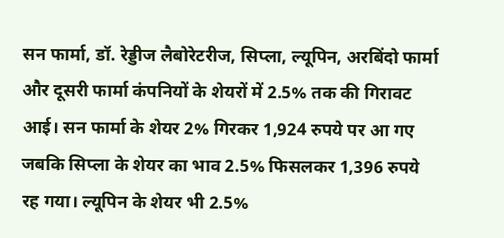सन फार्मा, डॉ. रेड्डीज लैबोरेटरीज, सिप्ला, ल्यूपिन, अरबिंदो फार्मा और दूसरी फार्मा कंपनियों के शेयरों में 2.5% तक की गिरावट आई। सन फार्मा के शेयर 2% गिरकर 1,924 रुपये पर आ गए जबकि सिप्ला के शेयर का भाव 2.5% फिसलकर 1,396 रुपये रह गया। ल्यूपिन के शेयर भी 2.5%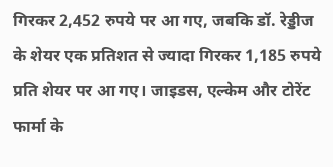गिरकर 2,452 रुपये पर आ गए, जबकि डॉ. रेड्डीज के शेयर एक प्रतिशत से ज्यादा गिरकर 1,185 रुपये प्रति शेयर पर आ गए। जाइडस, एल्केम और टोरेंट फार्मा के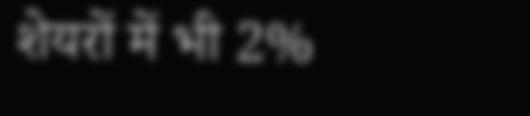शेयरों में भी 2%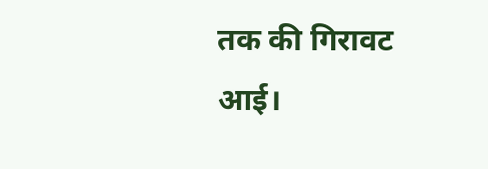तक की गिरावट आई।